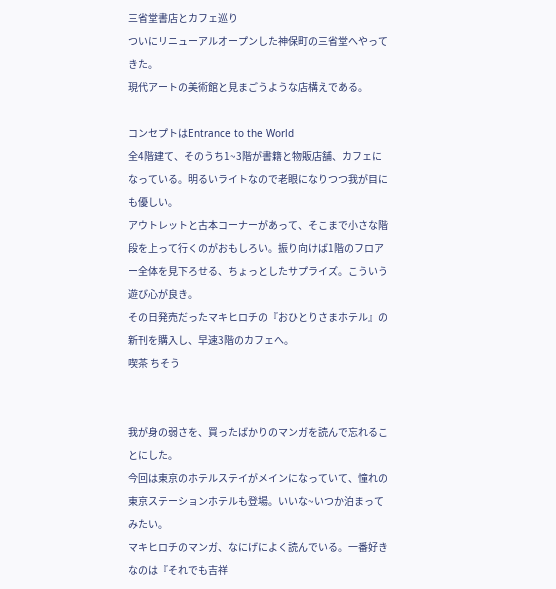三省堂書店とカフェ巡り
ついにリニューアルオープンした神保町の三省堂へやってきた。
現代アートの美術館と見まごうような店構えである。

コンセプトはEntrance to the World
全4階建て、そのうち1~3階が書籍と物販店舗、カフェになっている。明るいライトなので老眼になりつつ我が目にも優しい。
アウトレットと古本コーナーがあって、そこまで小さな階段を上って行くのがおもしろい。振り向けば1階のフロアー全体を見下ろせる、ちょっとしたサプライズ。こういう遊び心が良き。
その日発売だったマキヒロチの『おひとりさまホテル』の新刊を購入し、早速3階のカフェへ。
喫茶 ちそう


我が身の弱さを、買ったばかりのマンガを読んで忘れることにした。
今回は東京のホテルステイがメインになっていて、憧れの東京ステーションホテルも登場。いいな~いつか泊まってみたい。
マキヒロチのマンガ、なにげによく読んでいる。一番好きなのは『それでも吉祥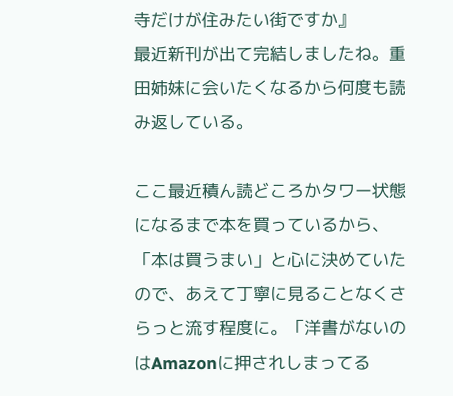寺だけが住みたい街ですか』
最近新刊が出て完結しましたね。重田姉妹に会いたくなるから何度も読み返している。

ここ最近積ん読どころかタワー状態になるまで本を買っているから、「本は買うまい」と心に決めていたので、あえて丁寧に見ることなくさらっと流す程度に。「洋書がないのはAmazonに押されしまってる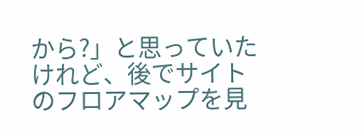から?」と思っていたけれど、後でサイトのフロアマップを見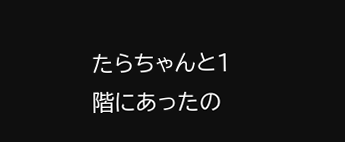たらちゃんと1階にあったの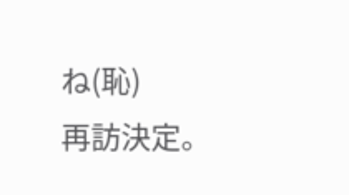ね(恥)
再訪決定。